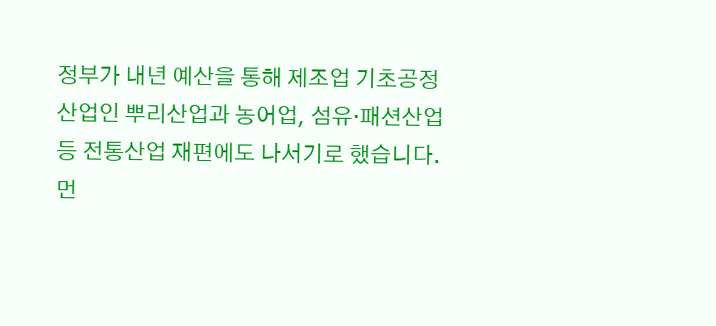정부가 내년 예산을 통해 제조업 기초공정 산업인 뿌리산업과 농어업, 섬유·패션산업 등 전통산업 재편에도 나서기로 했습니다.
먼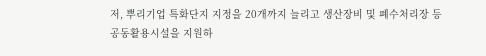저, 뿌리기업 특화단지 지정을 20개까지 늘리고 생산장비 및 폐수처리장 등 공동활용시설을 지원하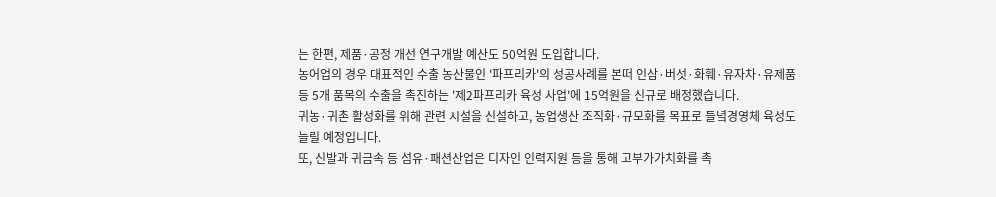는 한편, 제품·공정 개선 연구개발 예산도 50억원 도입합니다.
농어업의 경우 대표적인 수출 농산물인 '파프리카'의 성공사례를 본떠 인삼·버섯·화훼·유자차·유제품 등 5개 품목의 수출을 촉진하는 '제2파프리카 육성 사업'에 15억원을 신규로 배정했습니다.
귀농·귀촌 활성화를 위해 관련 시설을 신설하고, 농업생산 조직화·규모화를 목표로 들녘경영체 육성도 늘릴 예정입니다.
또, 신발과 귀금속 등 섬유·패션산업은 디자인 인력지원 등을 통해 고부가가치화를 촉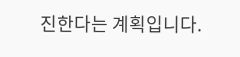진한다는 계획입니다.